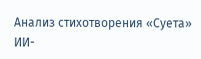Анализ стихотворения «Суета»
ИИ-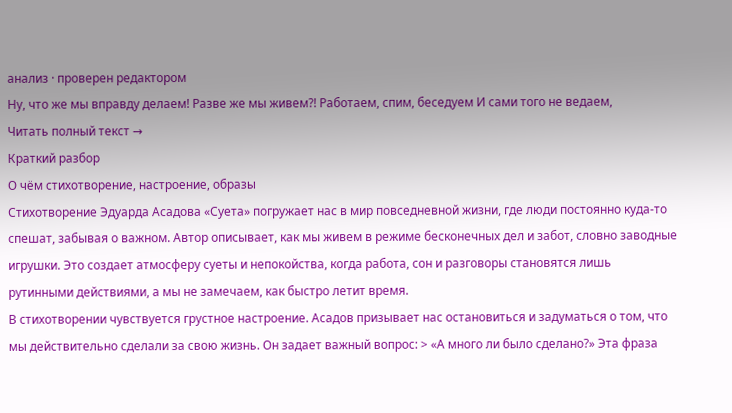анализ · проверен редактором
Ну, что же мы вправду делаем! Разве же мы живем?! Работаем, спим, беседуем И сами того не ведаем,
Читать полный текст →
Краткий разбор
О чём стихотворение, настроение, образы
Стихотворение Эдуарда Асадова «Суета» погружает нас в мир повседневной жизни, где люди постоянно куда-то спешат, забывая о важном. Автор описывает, как мы живем в режиме бесконечных дел и забот, словно заводные игрушки. Это создает атмосферу суеты и непокойства, когда работа, сон и разговоры становятся лишь рутинными действиями, а мы не замечаем, как быстро летит время.
В стихотворении чувствуется грустное настроение. Асадов призывает нас остановиться и задуматься о том, что мы действительно сделали за свою жизнь. Он задает важный вопрос: > «А много ли было сделано?» Эта фраза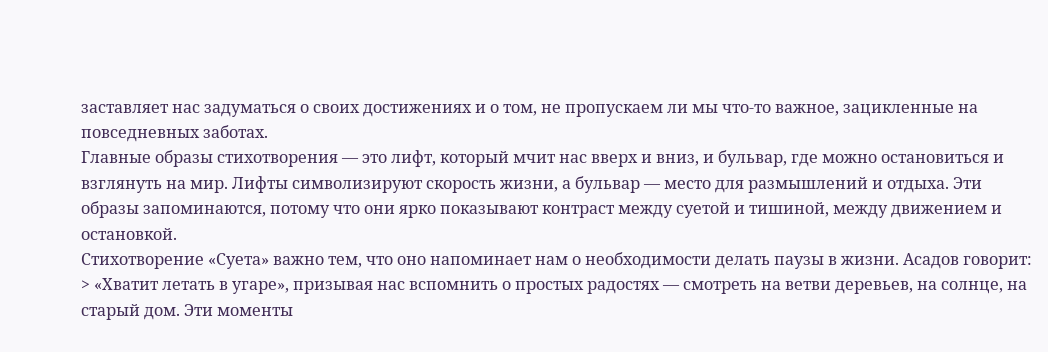заставляет нас задуматься о своих достижениях и о том, не пропускаем ли мы что-то важное, зацикленные на повседневных заботах.
Главные образы стихотворения — это лифт, который мчит нас вверх и вниз, и бульвар, где можно остановиться и взглянуть на мир. Лифты символизируют скорость жизни, а бульвар — место для размышлений и отдыха. Эти образы запоминаются, потому что они ярко показывают контраст между суетой и тишиной, между движением и остановкой.
Стихотворение «Суета» важно тем, что оно напоминает нам о необходимости делать паузы в жизни. Асадов говорит: > «Хватит летать в угаре», призывая нас вспомнить о простых радостях — смотреть на ветви деревьев, на солнце, на старый дом. Эти моменты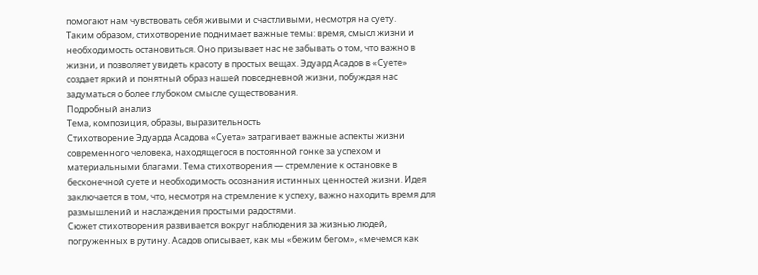помогают нам чувствовать себя живыми и счастливыми, несмотря на суету.
Таким образом, стихотворение поднимает важные темы: время, смысл жизни и необходимость остановиться. Оно призывает нас не забывать о том, что важно в жизни, и позволяет увидеть красоту в простых вещах. Эдуард Асадов в «Суете» создает яркий и понятный образ нашей повседневной жизни, побуждая нас задуматься о более глубоком смысле существования.
Подробный анализ
Тема, композиция, образы, выразительность
Стихотворение Эдуарда Асадова «Суета» затрагивает важные аспекты жизни современного человека, находящегося в постоянной гонке за успехом и материальными благами. Тема стихотворения — стремление к остановке в бесконечной суете и необходимость осознания истинных ценностей жизни. Идея заключается в том, что, несмотря на стремление к успеху, важно находить время для размышлений и наслаждения простыми радостями.
Сюжет стихотворения развивается вокруг наблюдения за жизнью людей, погруженных в рутину. Асадов описывает, как мы «бежим бегом», «мечемся как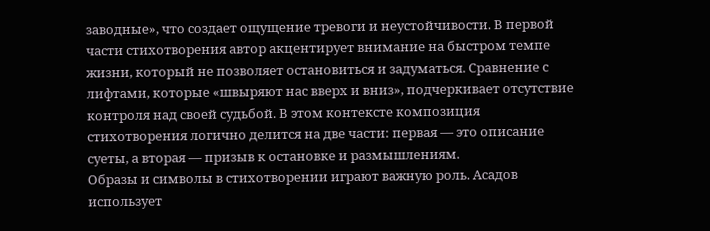заводные», что создает ощущение тревоги и неустойчивости. В первой части стихотворения автор акцентирует внимание на быстром темпе жизни, который не позволяет остановиться и задуматься. Сравнение с лифтами, которые «швыряют нас вверх и вниз», подчеркивает отсутствие контроля над своей судьбой. В этом контексте композиция стихотворения логично делится на две части: первая — это описание суеты, а вторая — призыв к остановке и размышлениям.
Образы и символы в стихотворении играют важную роль. Асадов использует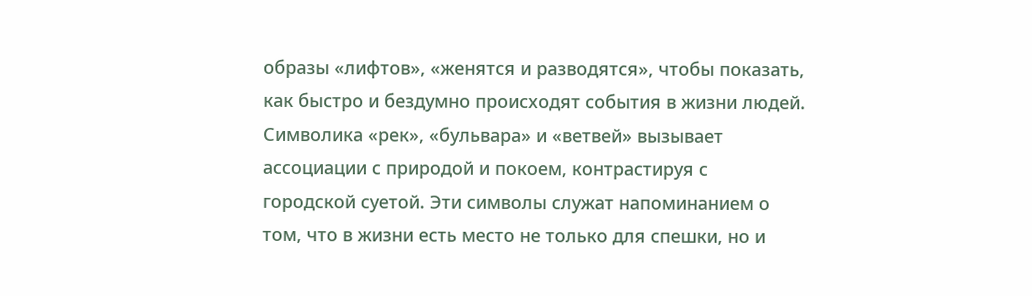образы «лифтов», «женятся и разводятся», чтобы показать, как быстро и бездумно происходят события в жизни людей. Символика «рек», «бульвара» и «ветвей» вызывает ассоциации с природой и покоем, контрастируя с городской суетой. Эти символы служат напоминанием о том, что в жизни есть место не только для спешки, но и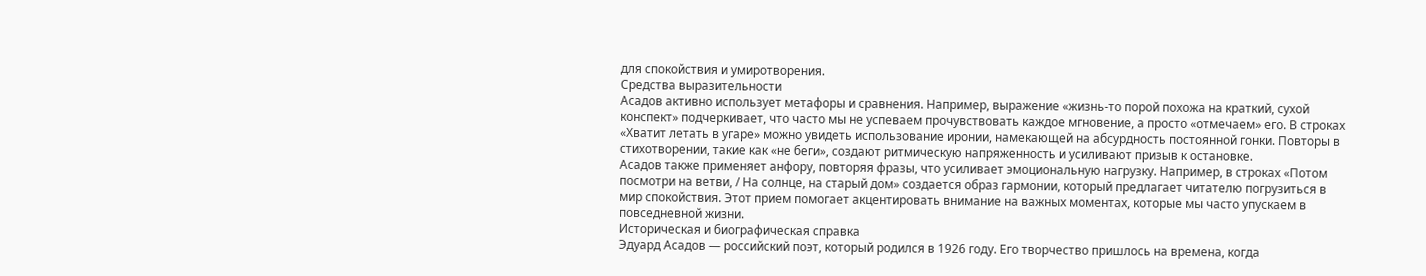для спокойствия и умиротворения.
Средства выразительности
Асадов активно использует метафоры и сравнения. Например, выражение «жизнь-то порой похожа на краткий, сухой конспект» подчеркивает, что часто мы не успеваем прочувствовать каждое мгновение, а просто «отмечаем» его. В строках «Хватит летать в угаре» можно увидеть использование иронии, намекающей на абсурдность постоянной гонки. Повторы в стихотворении, такие как «не беги», создают ритмическую напряженность и усиливают призыв к остановке.
Асадов также применяет анфору, повторяя фразы, что усиливает эмоциональную нагрузку. Например, в строках «Потом посмотри на ветви, / На солнце, на старый дом» создается образ гармонии, который предлагает читателю погрузиться в мир спокойствия. Этот прием помогает акцентировать внимание на важных моментах, которые мы часто упускаем в повседневной жизни.
Историческая и биографическая справка
Эдуард Асадов — российский поэт, который родился в 1926 году. Его творчество пришлось на времена, когда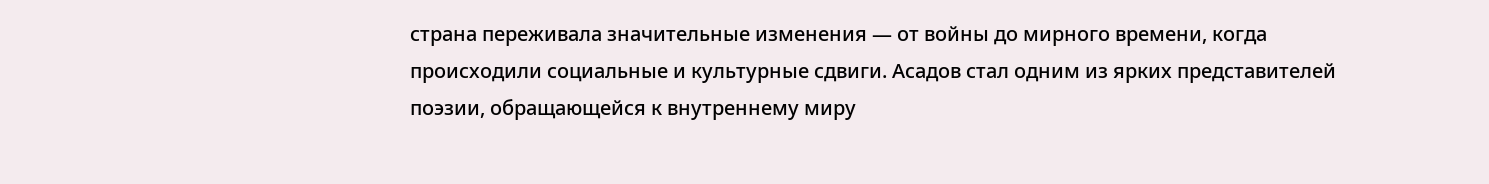страна переживала значительные изменения — от войны до мирного времени, когда происходили социальные и культурные сдвиги. Асадов стал одним из ярких представителей поэзии, обращающейся к внутреннему миру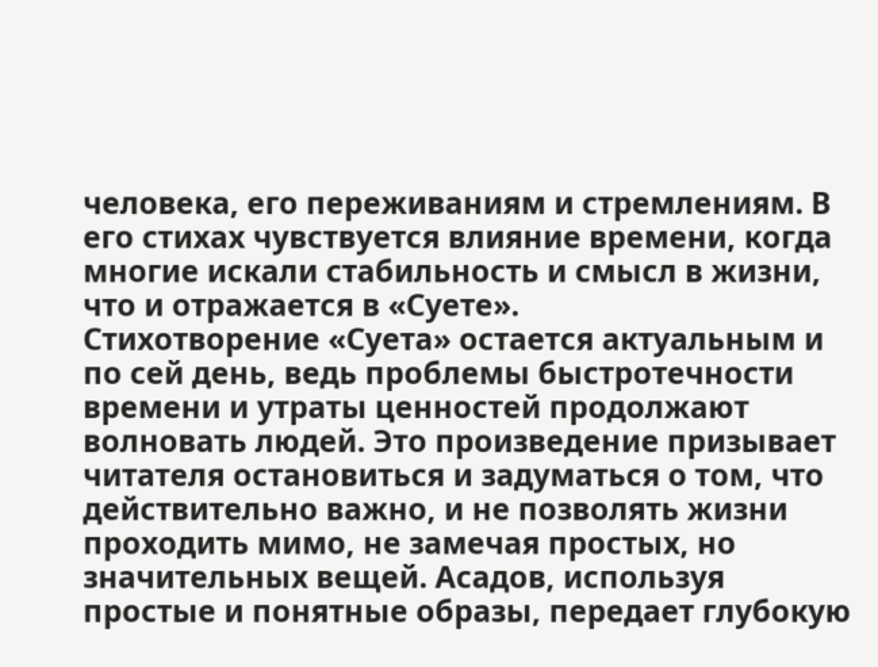человека, его переживаниям и стремлениям. В его стихах чувствуется влияние времени, когда многие искали стабильность и смысл в жизни, что и отражается в «Суете».
Стихотворение «Суета» остается актуальным и по сей день, ведь проблемы быстротечности времени и утраты ценностей продолжают волновать людей. Это произведение призывает читателя остановиться и задуматься о том, что действительно важно, и не позволять жизни проходить мимо, не замечая простых, но значительных вещей. Асадов, используя простые и понятные образы, передает глубокую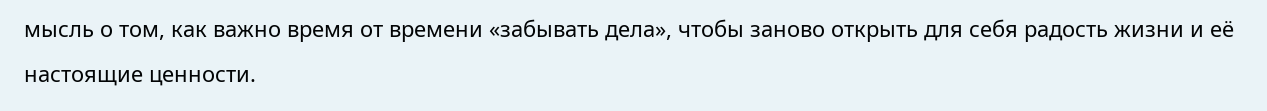мысль о том, как важно время от времени «забывать дела», чтобы заново открыть для себя радость жизни и её настоящие ценности.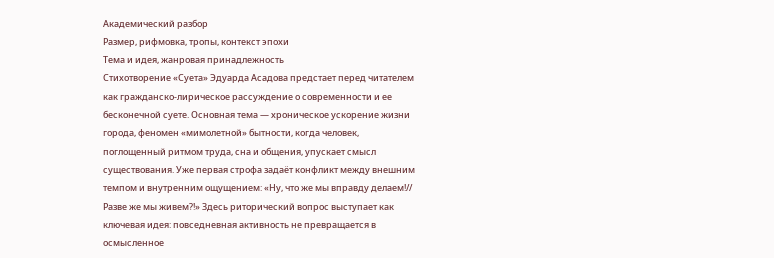Академический разбор
Размер, рифмовка, тропы, контекст эпохи
Тема и идея, жанровая принадлежность
Стихотворение «Суета» Эдуарда Асадова предстает перед читателем как гражданско-лирическое рассуждение о современности и ее бесконечной суете. Основная тема — хроническое ускорение жизни города, феномен «мимолетной» бытности, когда человек, поглощенный ритмом труда, сна и общения, упускает смысл существования. Уже первая строфа задаёт конфликт между внешним темпом и внутренним ощущением: «Ну, что же мы вправду делаем!// Разве же мы живем?!» Здесь риторический вопрос выступает как ключевая идея: повседневная активность не превращается в осмысленное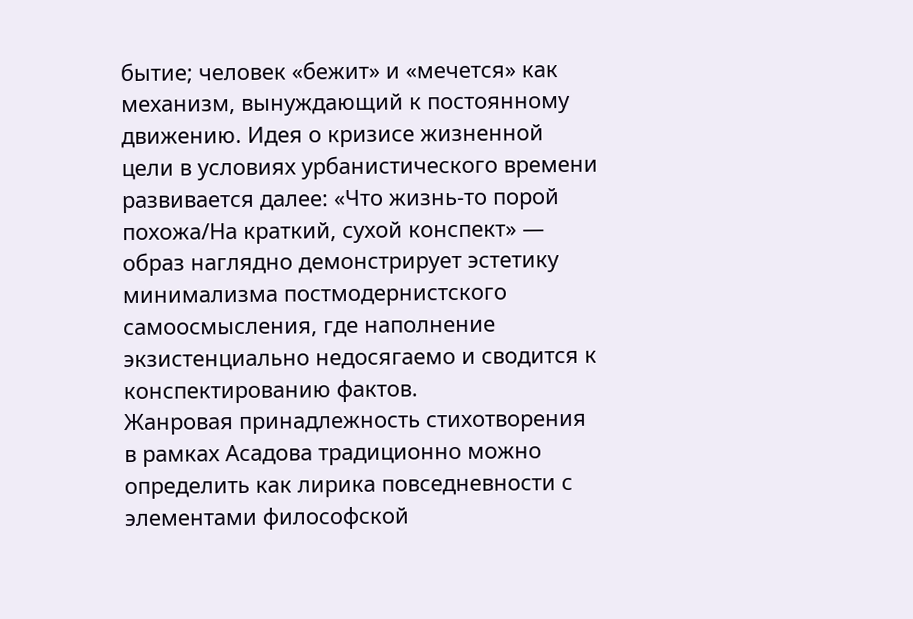бытие; человек «бежит» и «мечется» как механизм, вынуждающий к постоянному движению. Идея о кризисе жизненной цели в условиях урбанистического времени развивается далее: «Что жизнь-то порой похожа/На краткий, сухой конспект» — образ наглядно демонстрирует эстетику минимализма постмодернистского самоосмысления, где наполнение экзистенциально недосягаемо и сводится к конспектированию фактов.
Жанровая принадлежность стихотворения в рамках Асадова традиционно можно определить как лирика повседневности с элементами философской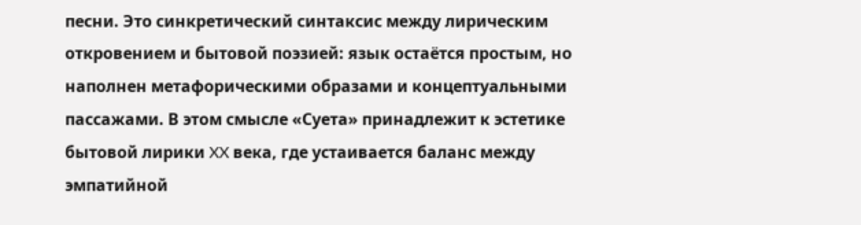песни. Это синкретический синтаксис между лирическим откровением и бытовой поэзией: язык остаётся простым, но наполнен метафорическими образами и концептуальными пассажами. В этом смысле «Суета» принадлежит к эстетике бытовой лирики XX века, где устаивается баланс между эмпатийной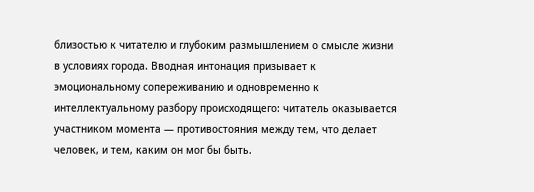близостью к читателю и глубоким размышлением о смысле жизни в условиях города. Вводная интонация призывает к эмоциональному сопереживанию и одновременно к интеллектуальному разбору происходящего: читатель оказывается участником момента — противостояния между тем, что делает человек, и тем, каким он мог бы быть.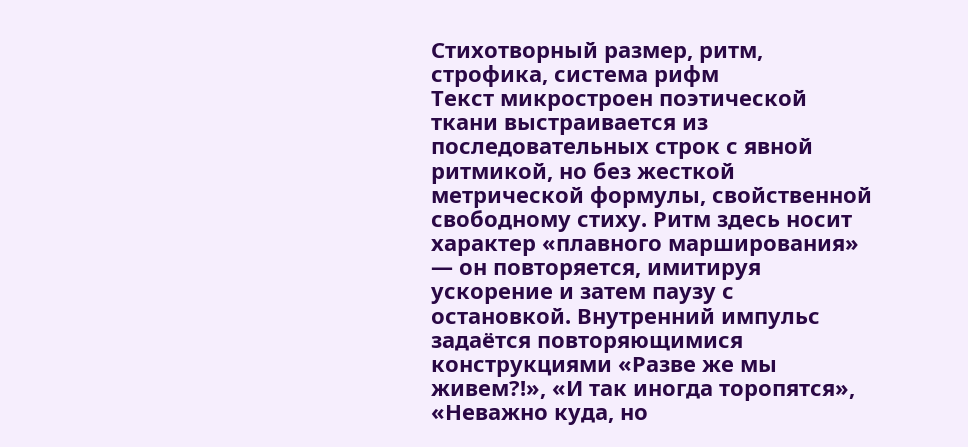Стихотворный размер, ритм, строфика, система рифм
Текст микростроен поэтической ткани выстраивается из последовательных строк с явной ритмикой, но без жесткой метрической формулы, свойственной свободному стиху. Ритм здесь носит характер «плавного марширования» — он повторяется, имитируя ускорение и затем паузу с остановкой. Внутренний импульс задаётся повторяющимися конструкциями «Разве же мы живем?!», «И так иногда торопятся», «Неважно куда, но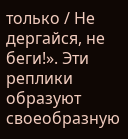только / Не дергайся, не беги!». Эти реплики образуют своеобразную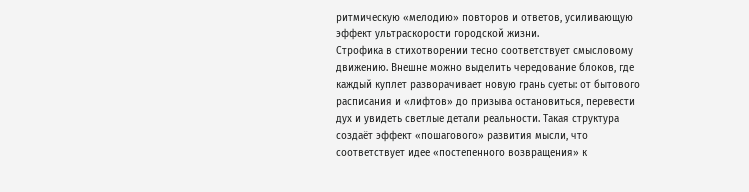ритмическую «мелодию» повторов и ответов, усиливающую эффект ультраскорости городской жизни.
Строфика в стихотворении тесно соответствует смысловому движению. Внешне можно выделить чередование блоков, где каждый куплет разворачивает новую грань суеты: от бытового расписания и «лифтов» до призыва остановиться, перевести дух и увидеть светлые детали реальности. Такая структура создаёт эффект «пошагового» развития мысли, что соответствует идее «постепенного возвращения» к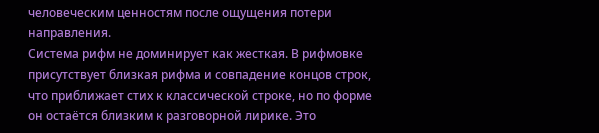человеческим ценностям после ощущения потери направления.
Система рифм не доминирует как жесткая. В рифмовке присутствует близкая рифма и совпадение концов строк, что приближает стих к классической строке, но по форме он остаётся близким к разговорной лирике. Это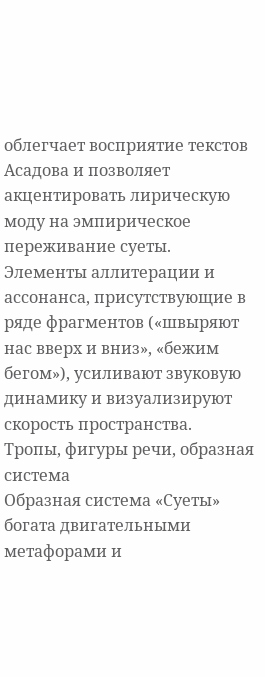облегчает восприятие текстов Асадова и позволяет акцентировать лирическую моду на эмпирическое переживание суеты. Элементы аллитерации и ассонанса, присутствующие в ряде фрагментов («швыряют нас вверх и вниз», «бежим бегом»), усиливают звуковую динамику и визуализируют скорость пространства.
Тропы, фигуры речи, образная система
Образная система «Суеты» богата двигательными метафорами и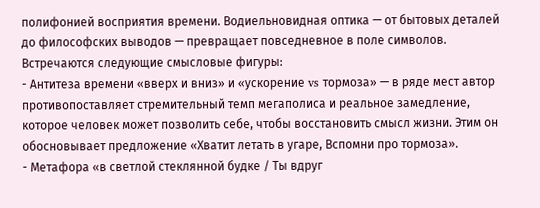полифонией восприятия времени. Водиельновидная оптика — от бытовых деталей до философских выводов — превращает повседневное в поле символов. Встречаются следующие смысловые фигуры:
- Антитеза времени «вверх и вниз» и «ускорение vs тормоза» — в ряде мест автор противопоставляет стремительный темп мегаполиса и реальное замедление, которое человек может позволить себе, чтобы восстановить смысл жизни. Этим он обосновывает предложение «Хватит летать в угаре, Вспомни про тормоза».
- Метафора «в светлой стеклянной будке / Ты вдруг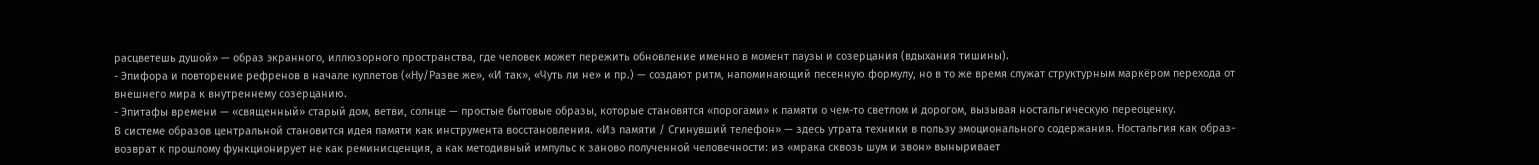расцветешь душой» — образ экранного, иллюзорного пространства, где человек может пережить обновление именно в момент паузы и созерцания (вдыхания тишины).
- Эпифора и повторение рефренов в начале куплетов («Ну/Разве же», «И так», «Чуть ли не» и пр.) — создают ритм, напоминающий песенную формулу, но в то же время служат структурным маркёром перехода от внешнего мира к внутреннему созерцанию.
- Эпитафы времени — «священный» старый дом, ветви, солнце — простые бытовые образы, которые становятся «порогами» к памяти о чем-то светлом и дорогом, вызывая ностальгическую переоценку.
В системе образов центральной становится идея памяти как инструмента восстановления. «Из памяти / Сгинувший телефон» — здесь утрата техники в пользу эмоционального содержания. Ностальгия как образ-возврат к прошлому функционирует не как реминисценция, а как методивный импульс к заново полученной человечности: из «мрака сквозь шум и звон» выныривает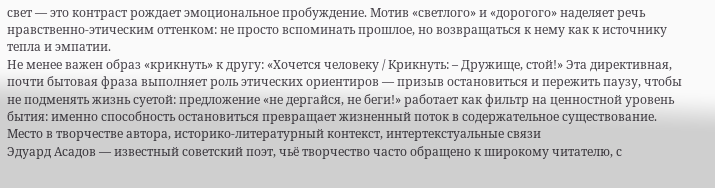свет — это контраст рождает эмоциональное пробуждение. Мотив «светлого» и «дорогого» наделяет речь нравственно-этическим оттенком: не просто вспоминать прошлое, но возвращаться к нему как к источнику тепла и эмпатии.
Не менее важен образ «крикнуть» к другу: «Хочется человеку / Крикнуть: – Дружище, стой!» Эта директивная, почти бытовая фраза выполняет роль этических ориентиров — призыв остановиться и пережить паузу, чтобы не подменять жизнь суетой: предложение «не дергайся, не беги!» работает как фильтр на ценностной уровень бытия: именно способность остановиться превращает жизненный поток в содержательное существование.
Место в творчестве автора, историко-литературный контекст, интертекстуальные связи
Эдуард Асадов — известный советский поэт, чьё творчество часто обращено к широкому читателю, с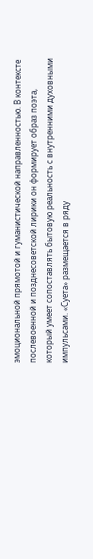эмоциональной прямотой и гуманистической направленностью. В контексте послевоенной и позднесоветской лирики он формирует образ поэта, который умеет сопоставлять бытовую реальность с внутренними духовными импульсами. «Суета» размещается в ряду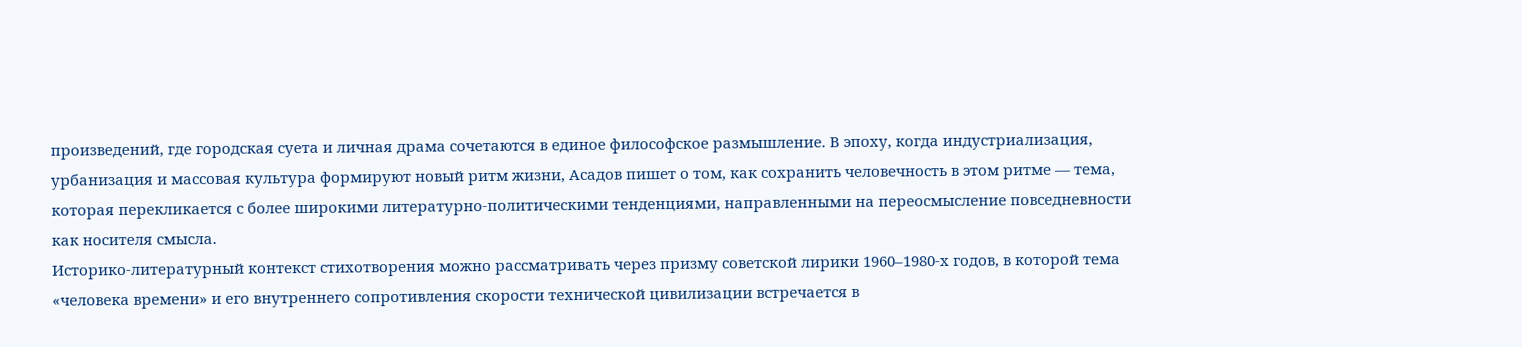произведений, где городская суета и личная драма сочетаются в единое философское размышление. В эпоху, когда индустриализация, урбанизация и массовая культура формируют новый ритм жизни, Асадов пишет о том, как сохранить человечность в этом ритме — тема, которая перекликается с более широкими литературно-политическими тенденциями, направленными на переосмысление повседневности как носителя смысла.
Историко-литературный контекст стихотворения можно рассматривать через призму советской лирики 1960–1980-х годов, в которой тема «человека времени» и его внутреннего сопротивления скорости технической цивилизации встречается в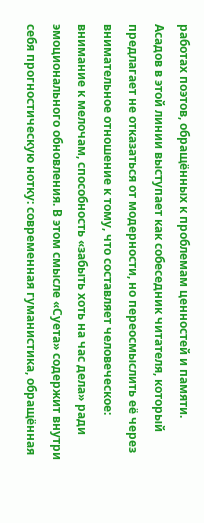работах поэтов, обращённых к проблемам ценностей и памяти. Асадов в этой линии выступает как собеседник читателя, который предлагает не отказаться от модерности, но переосмыслить её через внимательное отношение к тому, что составляет человеческое: внимание к мелочам, способность «забыть хоть на час дела» ради эмоционального обновления. В этом смысле «Суета» содержит внутри себя прогностическую нотку: современная гуманистика, обращённая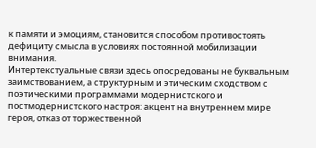к памяти и эмоциям, становится способом противостоять дефициту смысла в условиях постоянной мобилизации внимания.
Интертекстуальные связи здесь опосредованы не буквальным заимствованием, а структурным и этическим сходством с поэтическими программами модернистского и постмодернистского настроя: акцент на внутреннем мире героя, отказ от торжественной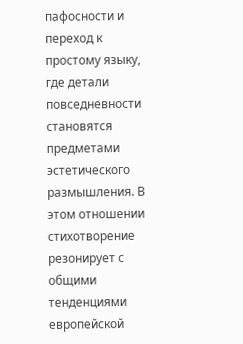пафосности и переход к простому языку, где детали повседневности становятся предметами эстетического размышления. В этом отношении стихотворение резонирует с общими тенденциями европейской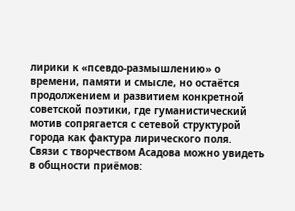лирики к «псевдо-размышлению» о времени, памяти и смысле, но остаётся продолжением и развитием конкретной советской поэтики, где гуманистический мотив сопрягается с сетевой структурой города как фактура лирического поля.
Связи с творчеством Асадова можно увидеть в общности приёмов: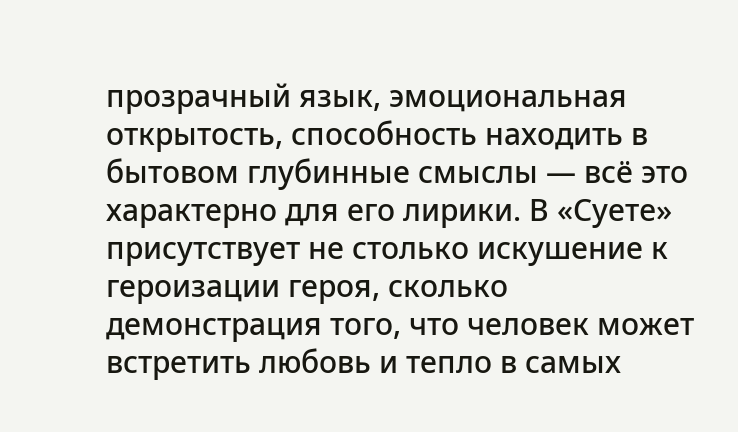прозрачный язык, эмоциональная открытость, способность находить в бытовом глубинные смыслы — всё это характерно для его лирики. В «Суетe» присутствует не столько искушение к героизации героя, сколько демонстрация того, что человек может встретить любовь и тепло в самых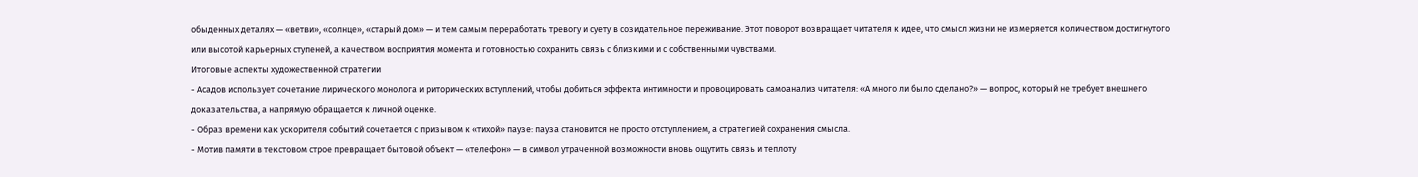обыденных деталях — «ветви», «солнце», «старый дом» — и тем самым переработать тревогу и суету в созидательное переживание. Этот поворот возвращает читателя к идее, что смысл жизни не измеряется количеством достигнутого или высотой карьерных ступеней, а качеством восприятия момента и готовностью сохранить связь с близкими и с собственными чувствами.
Итоговые аспекты художественной стратегии
- Асадов использует сочетание лирического монолога и риторических вступлений, чтобы добиться эффекта интимности и провоцировать самоанализ читателя: «А много ли было сделано?» — вопрос, который не требует внешнего доказательства, а напрямую обращается к личной оценке.
- Образ времени как ускорителя событий сочетается с призывом к «тихой» паузе: пауза становится не просто отступлением, а стратегией сохранения смысла.
- Мотив памяти в текстовом строе превращает бытовой объект — «телефон» — в символ утраченной возможности вновь ощутить связь и теплоту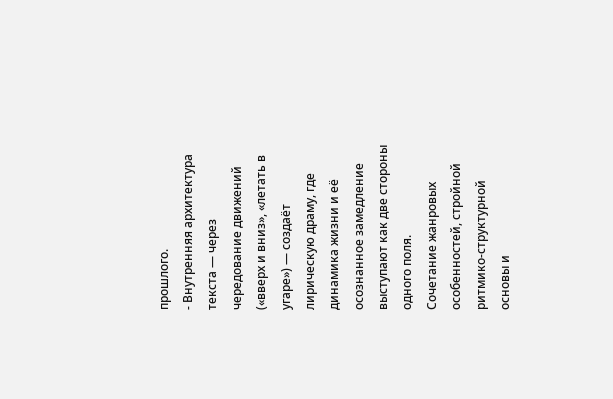прошлого.
- Внутренняя архитектура текста — через чередование движений («вверх и вниз», «летать в угаре») — создаёт лирическую драму, где динамика жизни и её осознанное замедление выступают как две стороны одного поля.
Сочетание жанровых особенностей, стройной ритмико-структурной основы и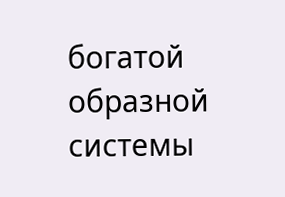богатой образной системы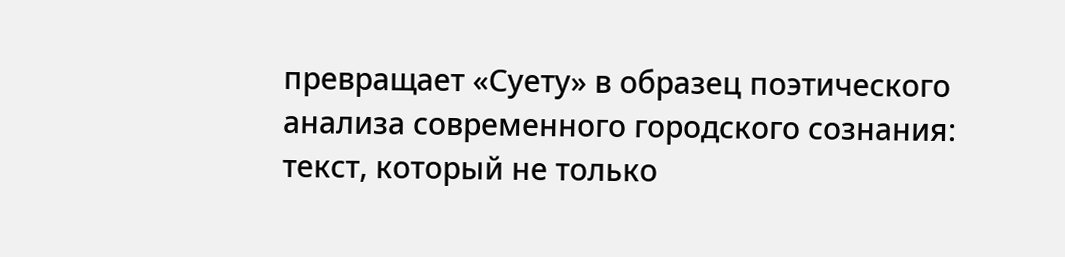превращает «Суету» в образец поэтического анализа современного городского сознания: текст, который не только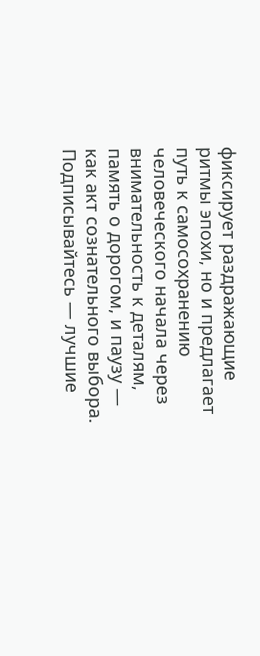фиксирует раздражающие ритмы эпохи, но и предлагает путь к самосохранению человеческого начала через внимательность к деталям, память о дорогом, и паузу — как акт сознательного выбора.
Подписывайтесь — лучшие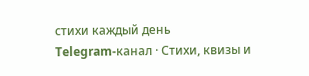стихи каждый день
Telegram-канал · Стихи, квизы и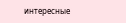интересные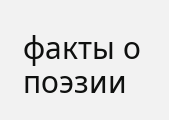факты о поэзии